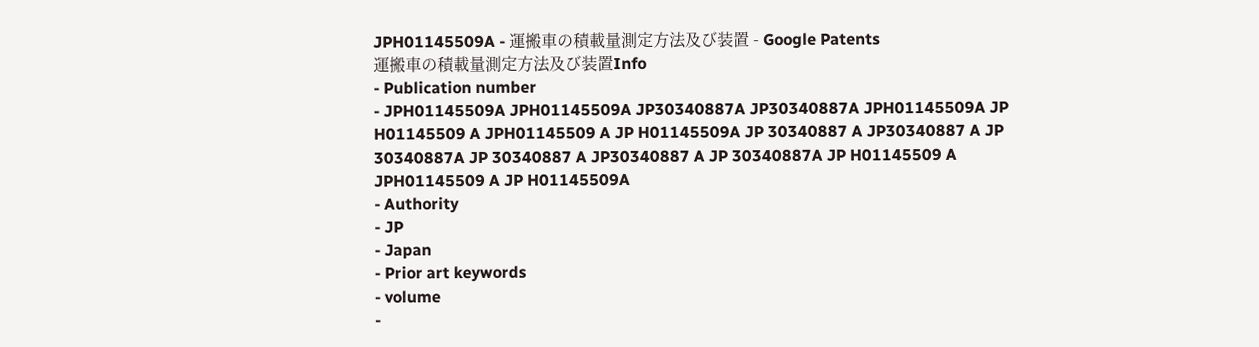JPH01145509A - 運搬車の積載量測定方法及び装置 - Google Patents
運搬車の積載量測定方法及び装置Info
- Publication number
- JPH01145509A JPH01145509A JP30340887A JP30340887A JPH01145509A JP H01145509 A JPH01145509 A JP H01145509A JP 30340887 A JP30340887 A JP 30340887A JP 30340887 A JP30340887 A JP 30340887A JP H01145509 A JPH01145509 A JP H01145509A
- Authority
- JP
- Japan
- Prior art keywords
- volume
-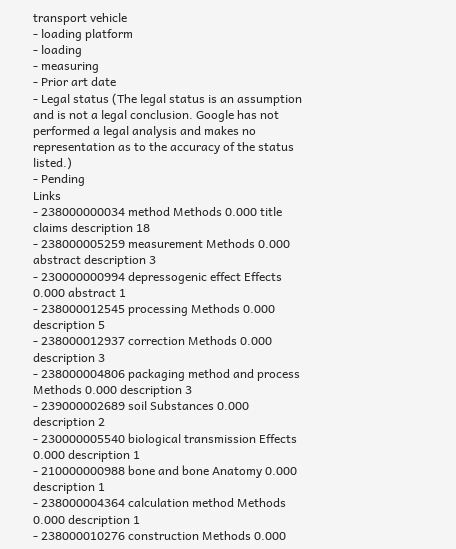transport vehicle
- loading platform
- loading
- measuring
- Prior art date
- Legal status (The legal status is an assumption and is not a legal conclusion. Google has not performed a legal analysis and makes no representation as to the accuracy of the status listed.)
- Pending
Links
- 238000000034 method Methods 0.000 title claims description 18
- 238000005259 measurement Methods 0.000 abstract description 3
- 230000000994 depressogenic effect Effects 0.000 abstract 1
- 238000012545 processing Methods 0.000 description 5
- 238000012937 correction Methods 0.000 description 3
- 238000004806 packaging method and process Methods 0.000 description 3
- 239000002689 soil Substances 0.000 description 2
- 230000005540 biological transmission Effects 0.000 description 1
- 210000000988 bone and bone Anatomy 0.000 description 1
- 238000004364 calculation method Methods 0.000 description 1
- 238000010276 construction Methods 0.000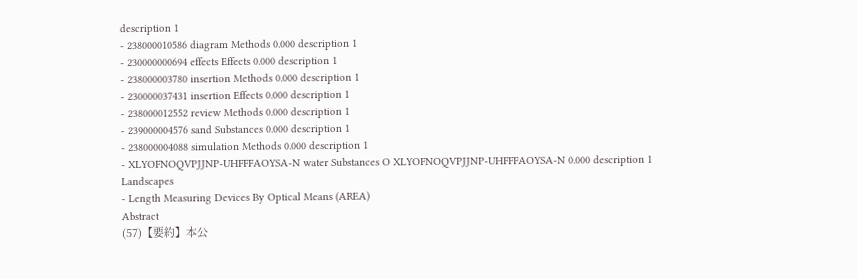description 1
- 238000010586 diagram Methods 0.000 description 1
- 230000000694 effects Effects 0.000 description 1
- 238000003780 insertion Methods 0.000 description 1
- 230000037431 insertion Effects 0.000 description 1
- 238000012552 review Methods 0.000 description 1
- 239000004576 sand Substances 0.000 description 1
- 238000004088 simulation Methods 0.000 description 1
- XLYOFNOQVPJJNP-UHFFFAOYSA-N water Substances O XLYOFNOQVPJJNP-UHFFFAOYSA-N 0.000 description 1
Landscapes
- Length Measuring Devices By Optical Means (AREA)
Abstract
(57)【要約】本公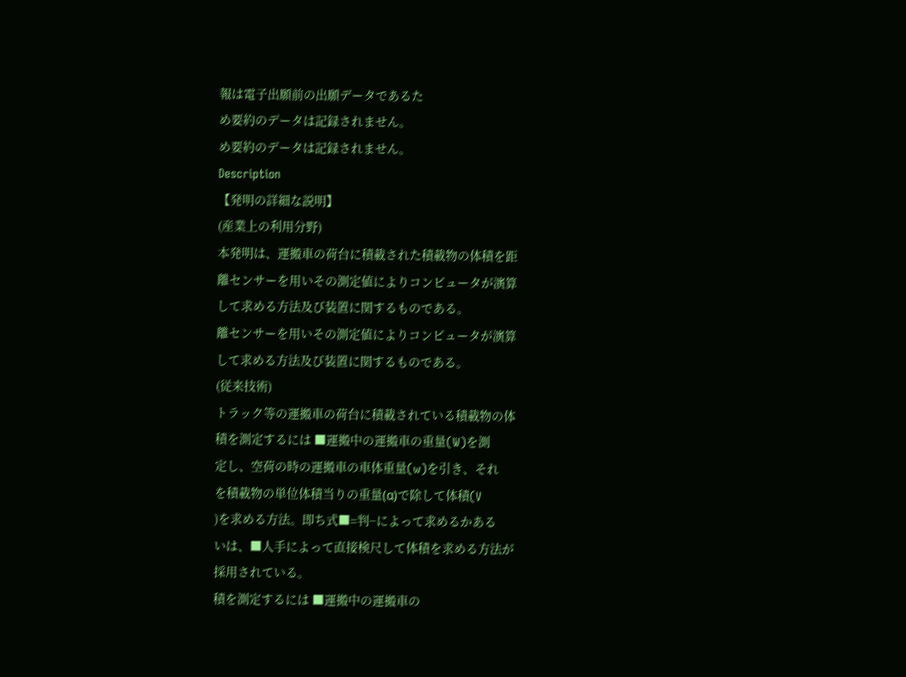報は電子出願前の出願データであるた
め要約のデータは記録されません。
め要約のデータは記録されません。
Description
【発明の詳細な説明】
(産業上の利用分野)
本発明は、運搬車の荷台に積載された積載物の体積を距
離センサーを用いその測定値によりコンピュータが演算
して求める方法及び装置に関するものである。
離センサーを用いその測定値によりコンピュータが演算
して求める方法及び装置に関するものである。
(従来技術)
トラック等の運搬車の荷台に積載されている積載物の体
積を測定するには ■運搬中の運搬車の重量(W)を測
定し、空荷の時の運搬車の車体重量(w)を引き、それ
を積載物の単位体積当りの重量(α)で除して体積(V
)を求める方法。即ち式■=判−によって求めるかある
いは、■人手によって直接検尺して体積を求める方法が
採用されている。
積を測定するには ■運搬中の運搬車の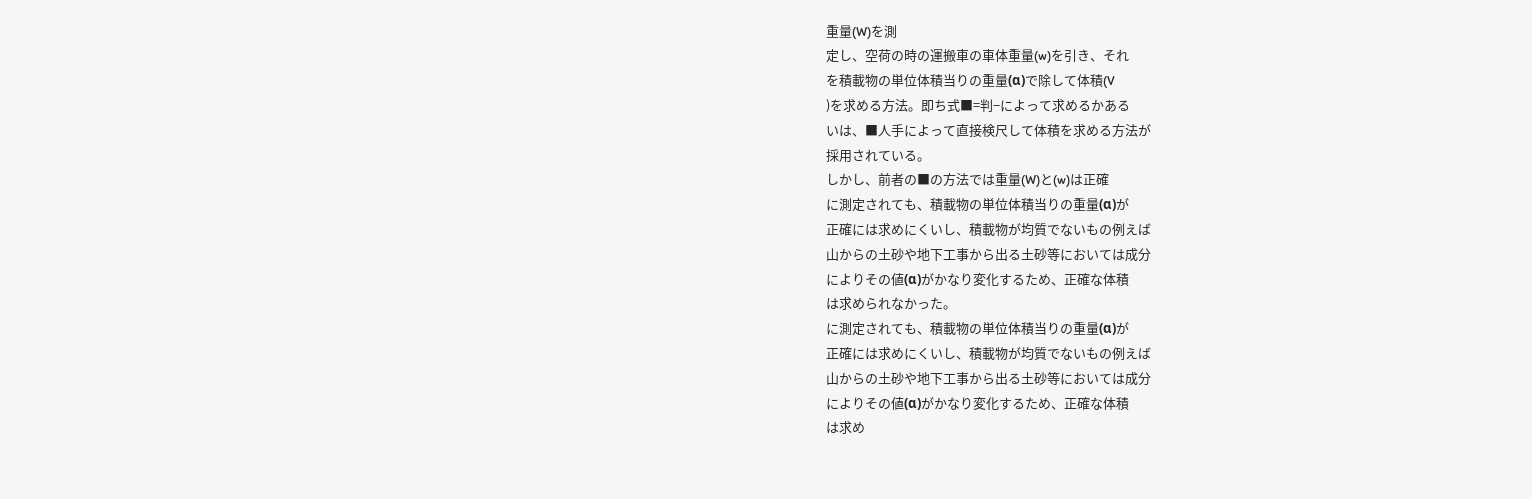重量(W)を測
定し、空荷の時の運搬車の車体重量(w)を引き、それ
を積載物の単位体積当りの重量(α)で除して体積(V
)を求める方法。即ち式■=判−によって求めるかある
いは、■人手によって直接検尺して体積を求める方法が
採用されている。
しかし、前者の■の方法では重量(W)と(w)は正確
に測定されても、積載物の単位体積当りの重量(α)が
正確には求めにくいし、積載物が均質でないもの例えば
山からの土砂や地下工事から出る土砂等においては成分
によりその値(α)がかなり変化するため、正確な体積
は求められなかった。
に測定されても、積載物の単位体積当りの重量(α)が
正確には求めにくいし、積載物が均質でないもの例えば
山からの土砂や地下工事から出る土砂等においては成分
によりその値(α)がかなり変化するため、正確な体積
は求め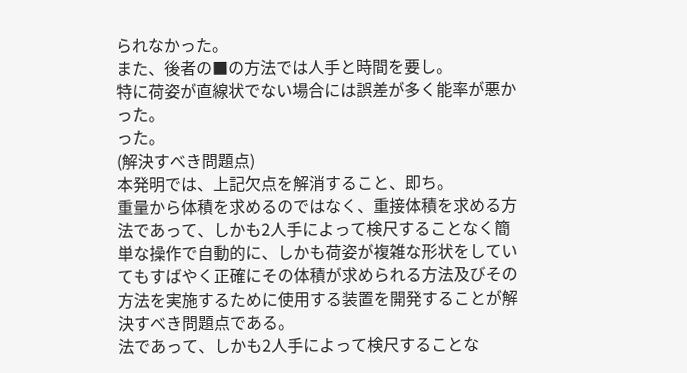られなかった。
また、後者の■の方法では人手と時間を要し。
特に荷姿が直線状でない場合には誤差が多く能率が悪か
った。
った。
(解決すべき問題点)
本発明では、上記欠点を解消すること、即ち。
重量から体積を求めるのではなく、重接体積を求める方
法であって、しかも2人手によって検尺することなく簡
単な操作で自動的に、しかも荷姿が複雑な形状をしてい
てもすばやく正確にその体積が求められる方法及びその
方法を実施するために使用する装置を開発することが解
決すべき問題点である。
法であって、しかも2人手によって検尺することな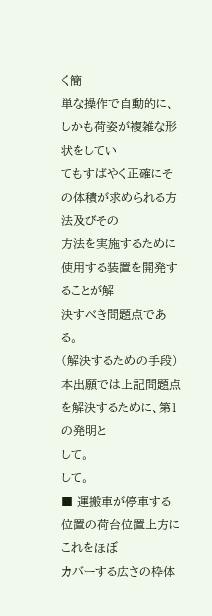く簡
単な操作で自動的に、しかも荷姿が複雑な形状をしてい
てもすばやく正確にその体積が求められる方法及びその
方法を実施するために使用する装置を開発することが解
決すべき問題点である。
(解決するための手段)
本出願では上記問題点を解決するために、第1の発明と
して。
して。
■ 運搬車が停車する位置の荷台位置上方にこれをほぼ
カバーする広さの枠体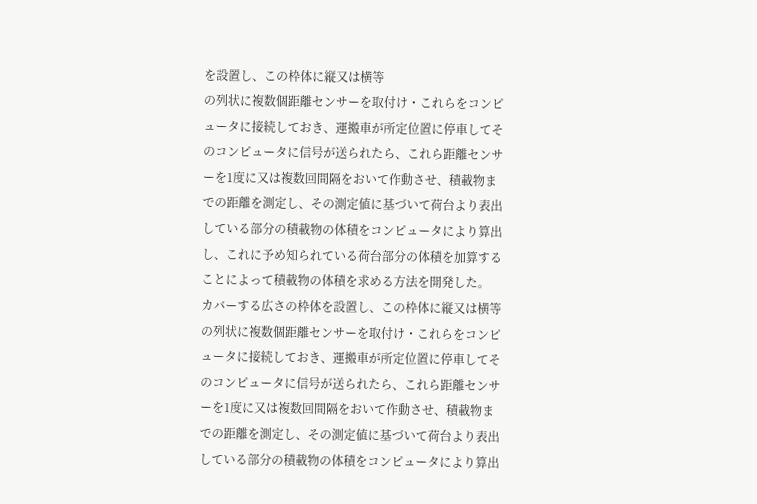を設置し、この枠体に縦又は横等
の列状に複数個距離センサーを取付け・これらをコンピ
ュータに接続しておき、運搬車が所定位置に停車してそ
のコンピュータに信号が送られたら、これら距離センサ
ーを1度に又は複数回間隔をおいて作動させ、積載物ま
での距離を測定し、その測定値に基づいて荷台より表出
している部分の積載物の体積をコンピュータにより算出
し、これに予め知られている荷台部分の体積を加算する
ことによって積載物の体積を求める方法を開発した。
カバーする広さの枠体を設置し、この枠体に縦又は横等
の列状に複数個距離センサーを取付け・これらをコンピ
ュータに接続しておき、運搬車が所定位置に停車してそ
のコンピュータに信号が送られたら、これら距離センサ
ーを1度に又は複数回間隔をおいて作動させ、積載物ま
での距離を測定し、その測定値に基づいて荷台より表出
している部分の積載物の体積をコンピュータにより算出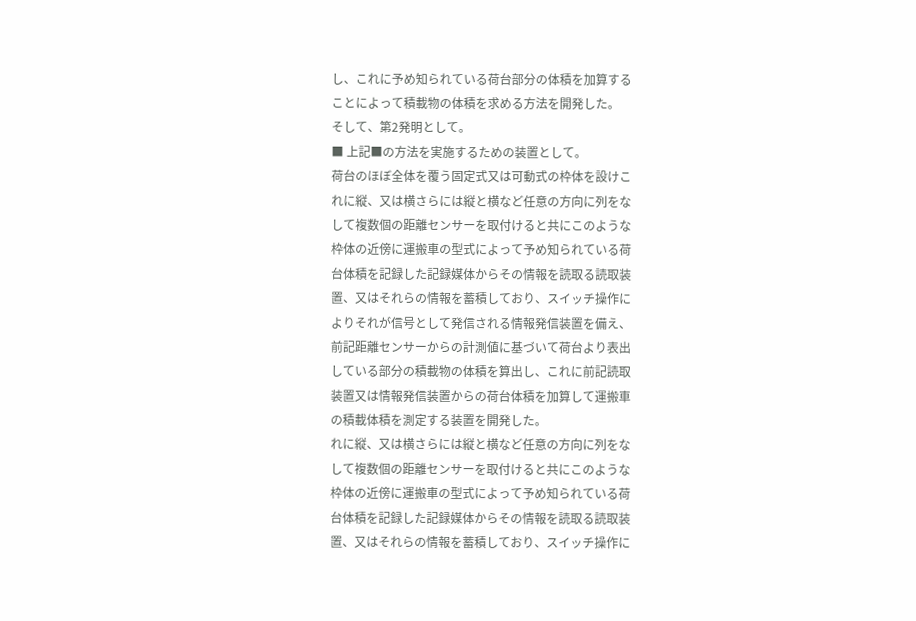し、これに予め知られている荷台部分の体積を加算する
ことによって積載物の体積を求める方法を開発した。
そして、第2発明として。
■ 上記■の方法を実施するための装置として。
荷台のほぼ全体を覆う固定式又は可動式の枠体を設けこ
れに縦、又は横さらには縦と横など任意の方向に列をな
して複数個の距離センサーを取付けると共にこのような
枠体の近傍に運搬車の型式によって予め知られている荷
台体積を記録した記録媒体からその情報を読取る読取装
置、又はそれらの情報を蓄積しており、スイッチ操作に
よりそれが信号として発信される情報発信装置を備え、
前記距離センサーからの計測値に基づいて荷台より表出
している部分の積載物の体積を算出し、これに前記読取
装置又は情報発信装置からの荷台体積を加算して運搬車
の積載体積を測定する装置を開発した。
れに縦、又は横さらには縦と横など任意の方向に列をな
して複数個の距離センサーを取付けると共にこのような
枠体の近傍に運搬車の型式によって予め知られている荷
台体積を記録した記録媒体からその情報を読取る読取装
置、又はそれらの情報を蓄積しており、スイッチ操作に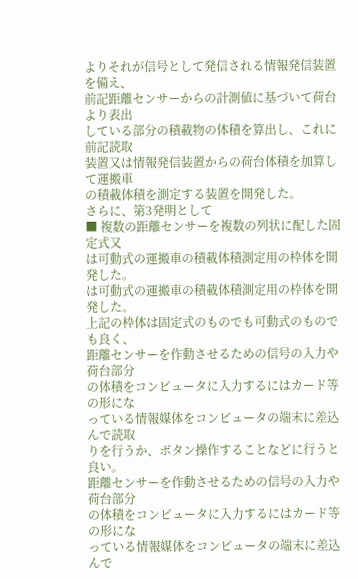よりそれが信号として発信される情報発信装置を備え、
前記距離センサーからの計測値に基づいて荷台より表出
している部分の積載物の体積を算出し、これに前記読取
装置又は情報発信装置からの荷台体積を加算して運搬車
の積載体積を測定する装置を開発した。
さらに、第3発明として
■ 複数の距離センサーを複数の列状に配した固定式又
は可動式の運搬車の積載体積測定用の枠体を開発した。
は可動式の運搬車の積載体積測定用の枠体を開発した。
上記の枠体は固定式のものでも可動式のものでも良く、
距離センサーを作動させるための信号の入力や荷台部分
の体積をコンピュータに入力するにはカード等の形にな
っている情報媒体をコンピュータの端末に差込んで読取
りを行うか、ボタン操作することなどに行うと良い。
距離センサーを作動させるための信号の入力や荷台部分
の体積をコンピュータに入力するにはカード等の形にな
っている情報媒体をコンピュータの端末に差込んで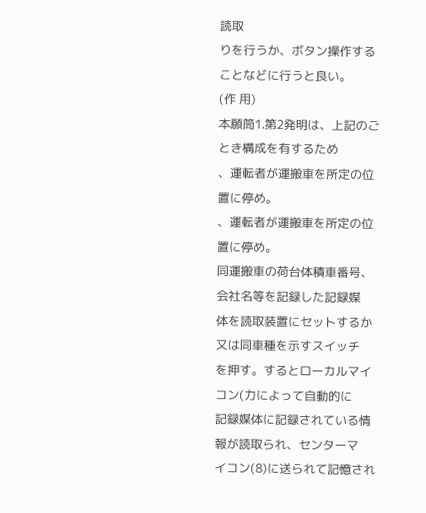読取
りを行うか、ボタン操作することなどに行うと良い。
(作 用)
本願筒1.第2発明は、上記のごとき構成を有するため
、運転者が運搬車を所定の位置に停め。
、運転者が運搬車を所定の位置に停め。
同運搬車の荷台体積車番号、会社名等を記録した記録媒
体を読取装置にセットするか又は同車種を示すスイッチ
を押す。するとローカルマイコン(力によって自動的に
記録媒体に記録されている情報が読取られ、センターマ
イコン(8)に送られて記憶され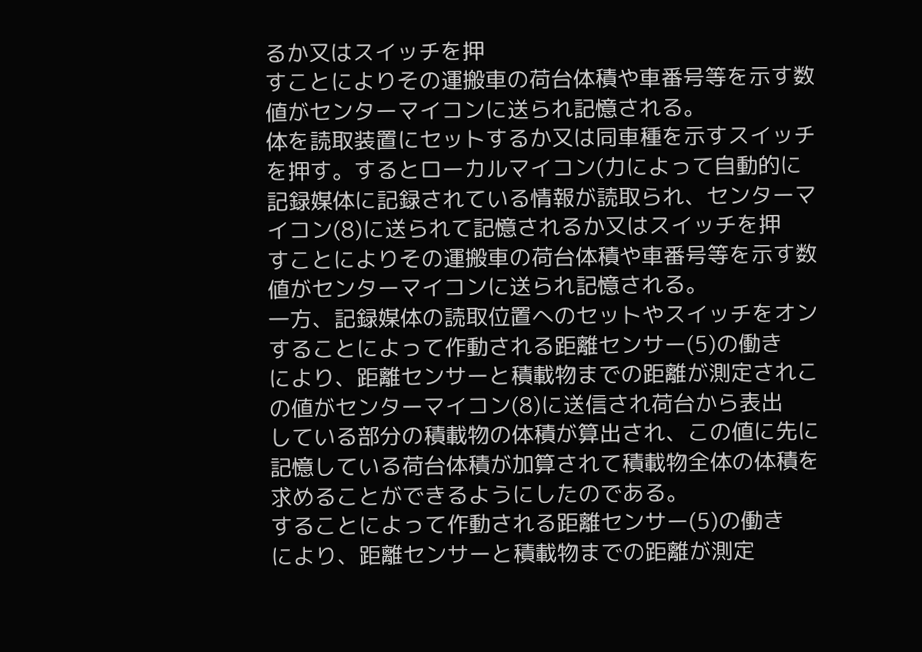るか又はスイッチを押
すことによりその運搬車の荷台体積や車番号等を示す数
値がセンターマイコンに送られ記憶される。
体を読取装置にセットするか又は同車種を示すスイッチ
を押す。するとローカルマイコン(力によって自動的に
記録媒体に記録されている情報が読取られ、センターマ
イコン(8)に送られて記憶されるか又はスイッチを押
すことによりその運搬車の荷台体積や車番号等を示す数
値がセンターマイコンに送られ記憶される。
一方、記録媒体の読取位置へのセットやスイッチをオン
することによって作動される距離センサー(5)の働き
により、距離センサーと積載物までの距離が測定されこ
の値がセンターマイコン(8)に送信され荷台から表出
している部分の積載物の体積が算出され、この値に先に
記憶している荷台体積が加算されて積載物全体の体積を
求めることができるようにしたのである。
することによって作動される距離センサー(5)の働き
により、距離センサーと積載物までの距離が測定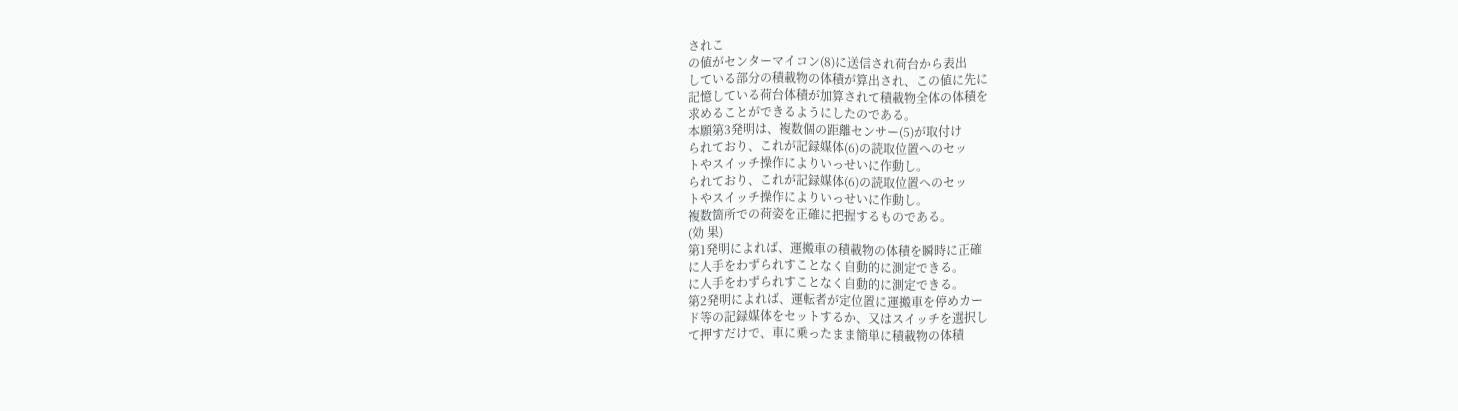されこ
の値がセンターマイコン(8)に送信され荷台から表出
している部分の積載物の体積が算出され、この値に先に
記憶している荷台体積が加算されて積載物全体の体積を
求めることができるようにしたのである。
本願第3発明は、複数個の距離センサー(5)が取付け
られており、これが記録媒体(6)の読取位置へのセッ
トやスイッチ操作によりいっせいに作動し。
られており、これが記録媒体(6)の読取位置へのセッ
トやスイッチ操作によりいっせいに作動し。
複数箇所での荷姿を正確に把握するものである。
(効 果)
第1発明によれば、運搬車の積載物の体積を瞬時に正確
に人手をわずられすことなく自動的に測定できる。
に人手をわずられすことなく自動的に測定できる。
第2発明によれば、運転者が定位置に運搬車を停めカー
ド等の記録媒体をセットするか、又はスイッチを選択し
て押すだけで、車に乗ったまま簡単に積載物の体積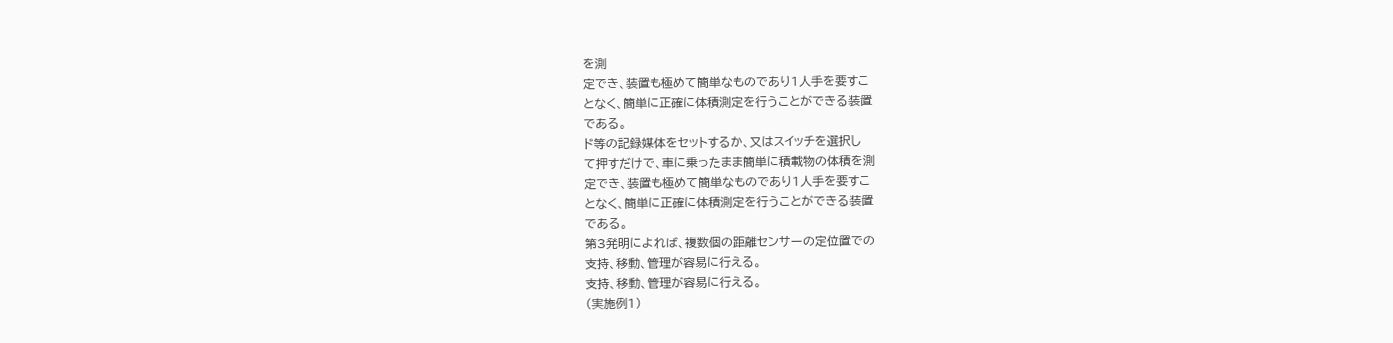を測
定でき、装置も極めて簡単なものであり1人手を要すこ
となく、簡単に正確に体積測定を行うことができる装置
である。
ド等の記録媒体をセットするか、又はスイッチを選択し
て押すだけで、車に乗ったまま簡単に積載物の体積を測
定でき、装置も極めて簡単なものであり1人手を要すこ
となく、簡単に正確に体積測定を行うことができる装置
である。
第3発明によれば、複数個の距離センサーの定位置での
支持、移動、管理が容易に行える。
支持、移動、管理が容易に行える。
(実施例1)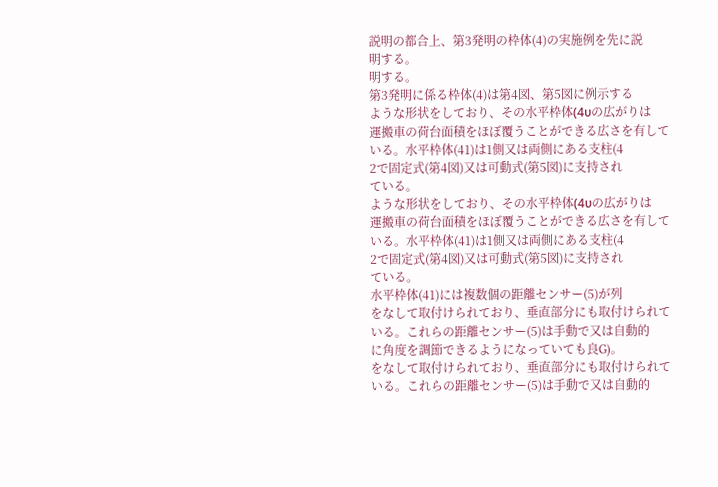説明の都合上、第3発明の枠体(4)の実施例を先に説
明する。
明する。
第3発明に係る枠体(4)は第4図、第5図に例示する
ような形状をしており、その水平枠体(4υの広がりは
運搬車の荷台面積をほぼ覆うことができる広さを有して
いる。水平枠体(41)は1側又は両側にある支柱(4
2で固定式(第4図)又は可動式(第5図)に支持され
ている。
ような形状をしており、その水平枠体(4υの広がりは
運搬車の荷台面積をほぼ覆うことができる広さを有して
いる。水平枠体(41)は1側又は両側にある支柱(4
2で固定式(第4図)又は可動式(第5図)に支持され
ている。
水平枠体(41)には複数個の距離センサー(5)が列
をなして取付けられており、垂直部分にも取付けられて
いる。これらの距離センサー(5)は手動で又は自動的
に角度を調節できるようになっていても良G)。
をなして取付けられており、垂直部分にも取付けられて
いる。これらの距離センサー(5)は手動で又は自動的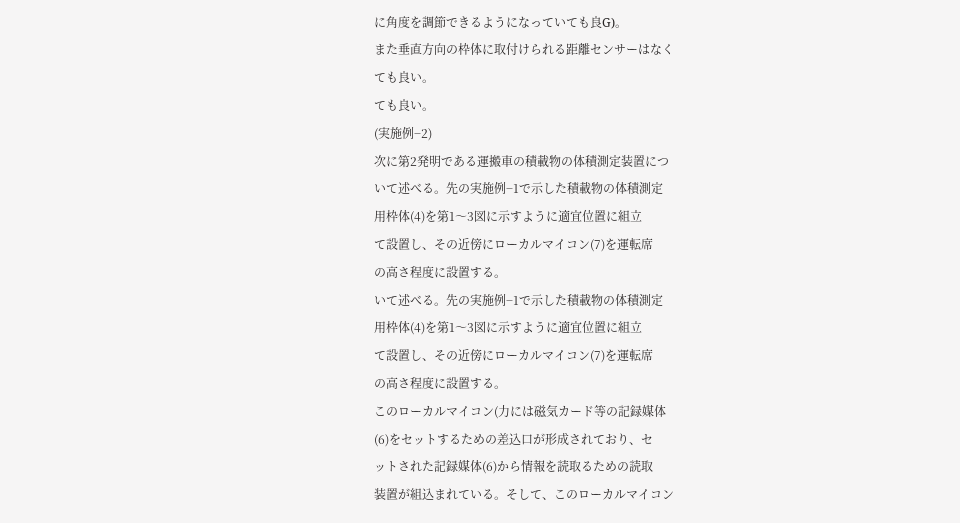に角度を調節できるようになっていても良G)。
また垂直方向の枠体に取付けられる距離センサーはなく
ても良い。
ても良い。
(実施例−2)
次に第2発明である運搬車の積載物の体積測定装置につ
いて述べる。先の実施例−1で示した積載物の体積測定
用枠体(4)を第1〜3図に示すように適宜位置に組立
て設置し、その近傍にローカルマイコン(7)を運転席
の高さ程度に設置する。
いて述べる。先の実施例−1で示した積載物の体積測定
用枠体(4)を第1〜3図に示すように適宜位置に組立
て設置し、その近傍にローカルマイコン(7)を運転席
の高さ程度に設置する。
このローカルマイコン(力には磁気カード等の記録媒体
(6)をセットするための差込口が形成されており、セ
ットされた記録媒体(6)から情報を読取るための読取
装置が組込まれている。そして、このローカルマイコン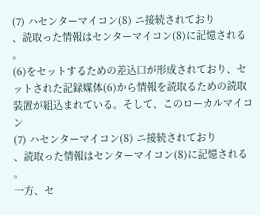(7) ハセンターマイコン(8) ニ接続されており
、読取った情報はセンターマイコン(8)に記憶される
。
(6)をセットするための差込口が形成されており、セ
ットされた記録媒体(6)から情報を読取るための読取
装置が組込まれている。そして、このローカルマイコン
(7) ハセンターマイコン(8) ニ接続されており
、読取った情報はセンターマイコン(8)に記憶される
。
一方、セ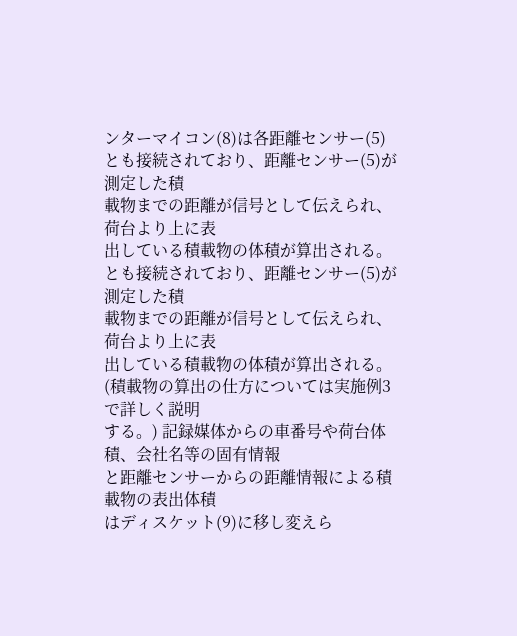ンターマイコン(8)は各距離センサー(5)
とも接続されており、距離センサー(5)が測定した積
載物までの距離が信号として伝えられ、荷台より上に表
出している積載物の体積が算出される。
とも接続されており、距離センサー(5)が測定した積
載物までの距離が信号として伝えられ、荷台より上に表
出している積載物の体積が算出される。
(積載物の算出の仕方については実施例3で詳しく説明
する。) 記録媒体からの車番号や荷台体積、会社名等の固有情報
と距離センサーからの距離情報による積載物の表出体積
はディスケット(9)に移し変えら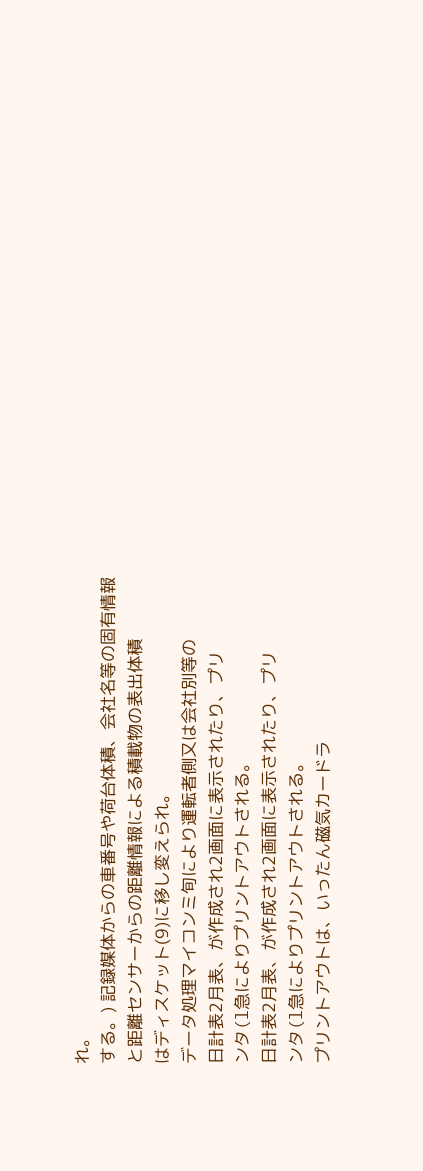れ。
する。) 記録媒体からの車番号や荷台体積、会社名等の固有情報
と距離センサーからの距離情報による積載物の表出体積
はディスケット(9)に移し変えられ。
データ処理マイコンミ旬により運転者側又は会社別等の
日計表2月表、が作成され2画面に表示されたり、プリ
ンタ(l急によりプリントアウトされる。
日計表2月表、が作成され2画面に表示されたり、プリ
ンタ(l急によりプリントアウトされる。
プリントアウトは、いったん磁気カードラ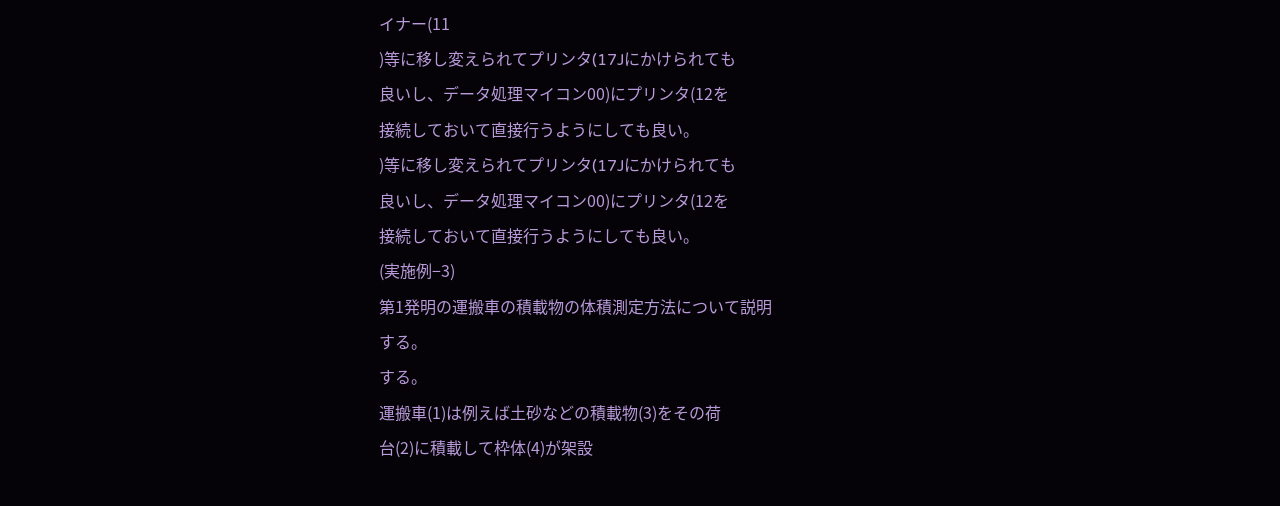イナー(11
)等に移し変えられてプリンタ(17Jにかけられても
良いし、データ処理マイコン00)にプリンタ(12を
接続しておいて直接行うようにしても良い。
)等に移し変えられてプリンタ(17Jにかけられても
良いし、データ処理マイコン00)にプリンタ(12を
接続しておいて直接行うようにしても良い。
(実施例−3)
第1発明の運搬車の積載物の体積測定方法について説明
する。
する。
運搬車(1)は例えば土砂などの積載物(3)をその荷
台(2)に積載して枠体(4)が架設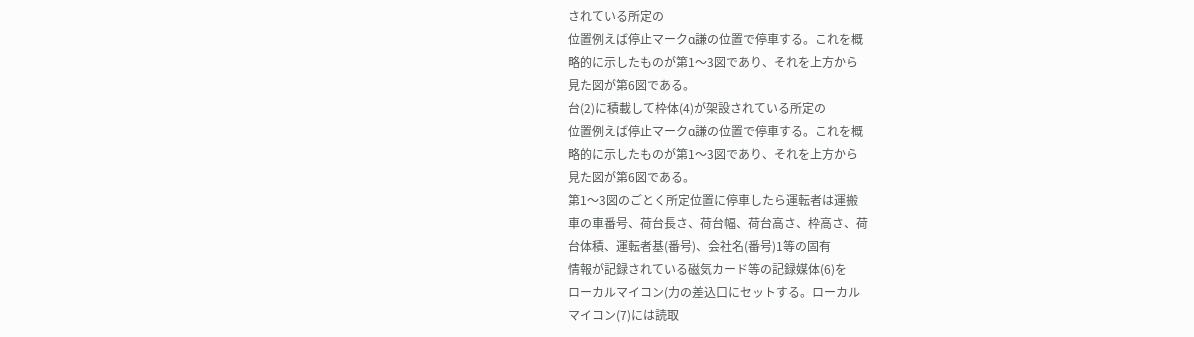されている所定の
位置例えば停止マークα謙の位置で停車する。これを概
略的に示したものが第1〜3図であり、それを上方から
見た図が第6図である。
台(2)に積載して枠体(4)が架設されている所定の
位置例えば停止マークα謙の位置で停車する。これを概
略的に示したものが第1〜3図であり、それを上方から
見た図が第6図である。
第1〜3図のごとく所定位置に停車したら運転者は運搬
車の車番号、荷台長さ、荷台幅、荷台高さ、枠高さ、荷
台体積、運転者基(番号)、会社名(番号)1等の固有
情報が記録されている磁気カード等の記録媒体(6)を
ローカルマイコン(力の差込口にセットする。ローカル
マイコン(7)には読取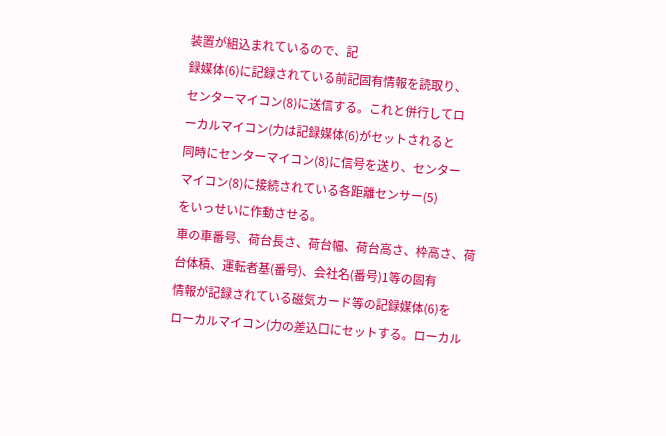装置が組込まれているので、記
録媒体(6)に記録されている前記固有情報を読取り、
センターマイコン(8)に送信する。これと併行してロ
ーカルマイコン(力は記録媒体(6)がセットされると
同時にセンターマイコン(8)に信号を送り、センター
マイコン(8)に接続されている各距離センサー(5)
をいっせいに作動させる。
車の車番号、荷台長さ、荷台幅、荷台高さ、枠高さ、荷
台体積、運転者基(番号)、会社名(番号)1等の固有
情報が記録されている磁気カード等の記録媒体(6)を
ローカルマイコン(力の差込口にセットする。ローカル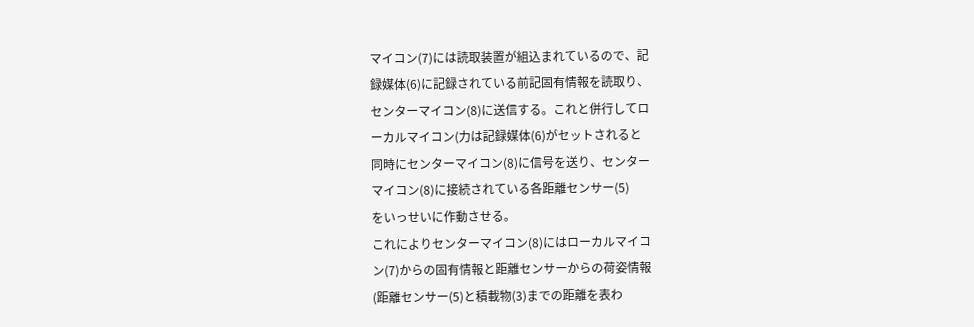マイコン(7)には読取装置が組込まれているので、記
録媒体(6)に記録されている前記固有情報を読取り、
センターマイコン(8)に送信する。これと併行してロ
ーカルマイコン(力は記録媒体(6)がセットされると
同時にセンターマイコン(8)に信号を送り、センター
マイコン(8)に接続されている各距離センサー(5)
をいっせいに作動させる。
これによりセンターマイコン(8)にはローカルマイコ
ン(7)からの固有情報と距離センサーからの荷姿情報
(距離センサー(5)と積載物(3)までの距離を表わ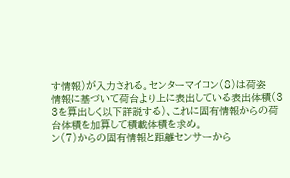す情報)が入力される。センターマイコン(8)は荷姿
情報に基づいて荷台より上に表出している表出体積(3
3を算出しく以下詳説する)、これに固有情報からの荷
台体積を加算して積載体積を求め。
ン(7)からの固有情報と距離センサーから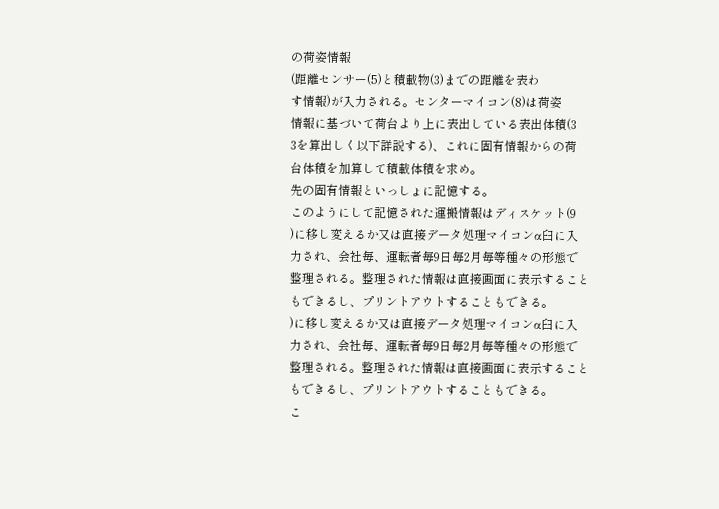の荷姿情報
(距離センサー(5)と積載物(3)までの距離を表わ
す情報)が入力される。センターマイコン(8)は荷姿
情報に基づいて荷台より上に表出している表出体積(3
3を算出しく以下詳説する)、これに固有情報からの荷
台体積を加算して積載体積を求め。
先の固有情報といっしょに記憶する。
このようにして記憶された運搬情報はディスケット(9
)に移し変えるか又は直接データ処理マイコンα臼に入
力され、会社毎、運転者毎9日毎2月毎等種々の形態で
整理される。整理された情報は直接画面に表示すること
もできるし、プリントアウトすることもできる。
)に移し変えるか又は直接データ処理マイコンα臼に入
力され、会社毎、運転者毎9日毎2月毎等種々の形態で
整理される。整理された情報は直接画面に表示すること
もできるし、プリントアウトすることもできる。
こ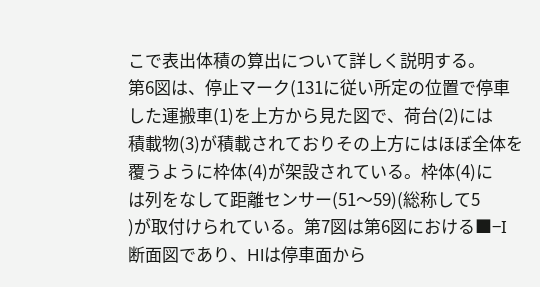こで表出体積の算出について詳しく説明する。
第6図は、停止マーク(131に従い所定の位置で停車
した運搬車(1)を上方から見た図で、荷台(2)には
積載物(3)が積載されておりその上方にはほぼ全体を
覆うように枠体(4)が架設されている。枠体(4)に
は列をなして距離センサー(51〜59)(総称して5
)が取付けられている。第7図は第6図における■−I
断面図であり、Hlは停車面から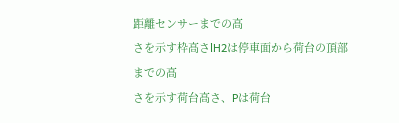距離センサーまでの高
さを示す枠高さlH2は停車面から荷台の頂部までの高
さを示す荷台高さ、Pは荷台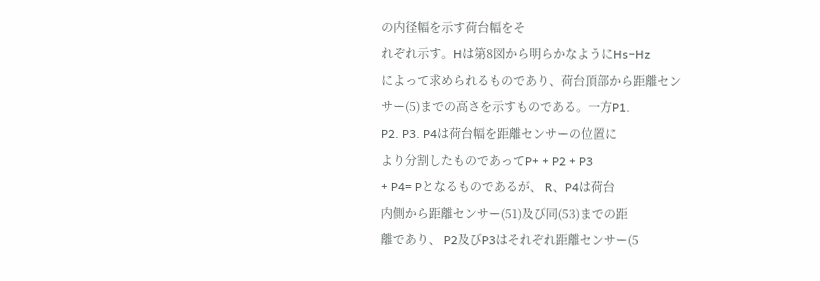の内径幅を示す荷台幅をそ
れぞれ示す。Hは第8図から明らかなようにHs−Hz
によって求められるものであり、荷台頂部から距離セン
サー(5)までの高さを示すものである。一方P1.
P2. P3. P4は荷台幅を距離センサーの位置に
より分割したものであってP+ + P2 + P3
+ P4= Pとなるものであるが、 R、P4は荷台
内側から距離センサー(51)及び同(53)までの距
離であり、 P2及びP3はそれぞれ距離センサー(5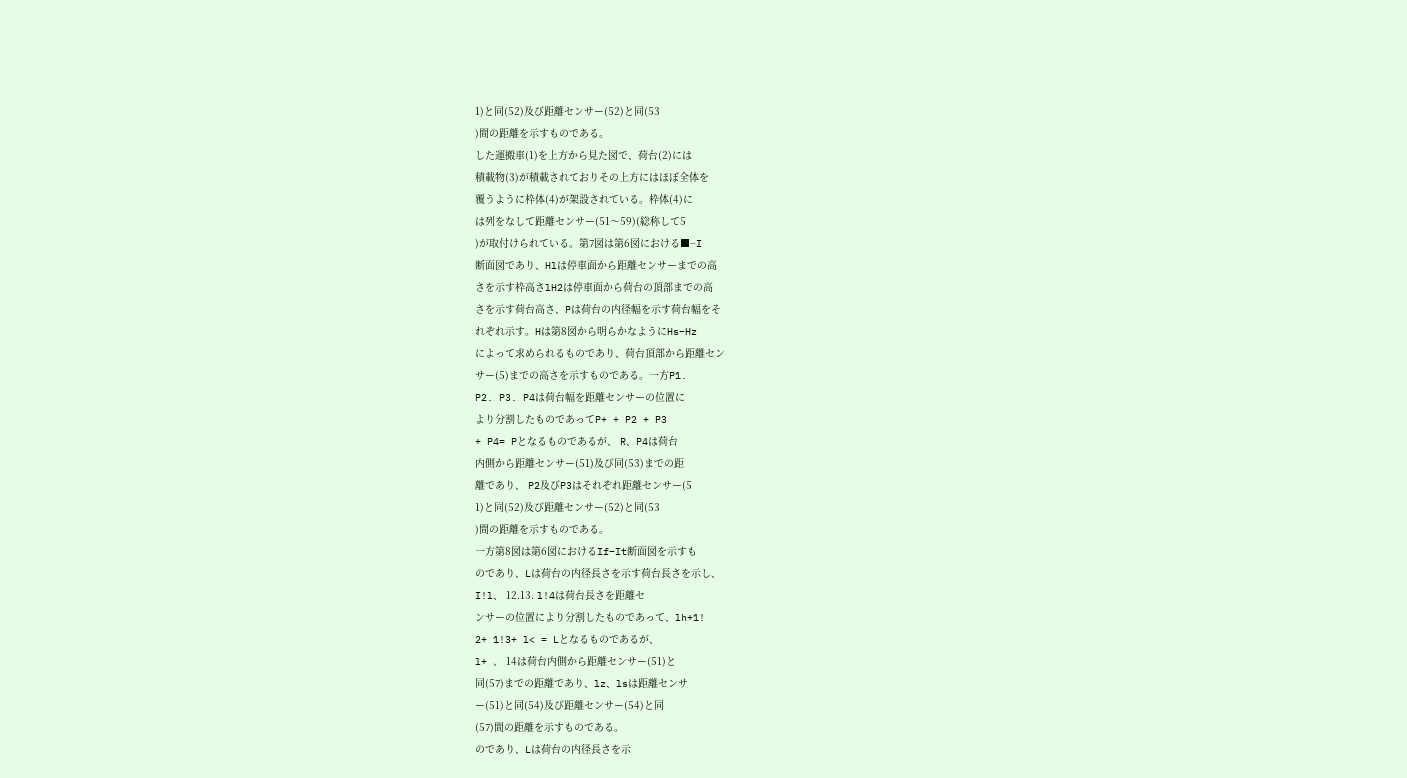1)と同(52)及び距離センサー(52)と同(53
)間の距離を示すものである。
した運搬車(1)を上方から見た図で、荷台(2)には
積載物(3)が積載されておりその上方にはほぼ全体を
覆うように枠体(4)が架設されている。枠体(4)に
は列をなして距離センサー(51〜59)(総称して5
)が取付けられている。第7図は第6図における■−I
断面図であり、Hlは停車面から距離センサーまでの高
さを示す枠高さlH2は停車面から荷台の頂部までの高
さを示す荷台高さ、Pは荷台の内径幅を示す荷台幅をそ
れぞれ示す。Hは第8図から明らかなようにHs−Hz
によって求められるものであり、荷台頂部から距離セン
サー(5)までの高さを示すものである。一方P1.
P2. P3. P4は荷台幅を距離センサーの位置に
より分割したものであってP+ + P2 + P3
+ P4= Pとなるものであるが、 R、P4は荷台
内側から距離センサー(51)及び同(53)までの距
離であり、 P2及びP3はそれぞれ距離センサー(5
1)と同(52)及び距離センサー(52)と同(53
)間の距離を示すものである。
一方第8図は第6図におけるIf−It断面図を示すも
のであり、Lは荷台の内径長さを示す荷台長さを示し、
I!l、 12.13. l!4は荷台長さを距離セ
ンサーの位置により分割したものであって、lh+1!
2+ 1!3+ l< = Lとなるものであるが、
l+ 、 14は荷台内側から距離センサー(51)と
同(57)までの距離であり、lz、lsは距離センサ
ー(51)と同(54)及び距離センサー(54)と同
(57)間の距離を示すものである。
のであり、Lは荷台の内径長さを示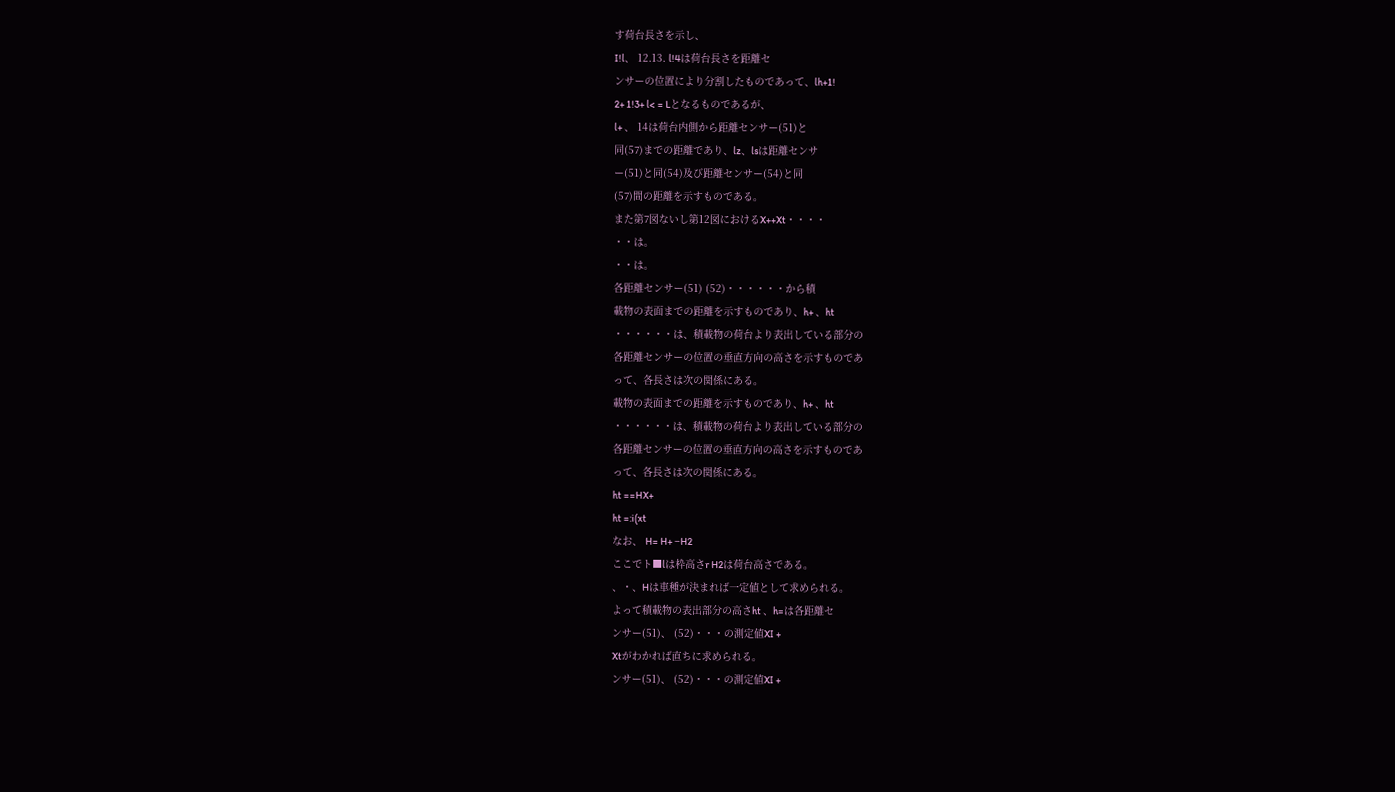す荷台長さを示し、
I!l、 12.13. l!4は荷台長さを距離セ
ンサーの位置により分割したものであって、lh+1!
2+ 1!3+ l< = Lとなるものであるが、
l+ 、 14は荷台内側から距離センサー(51)と
同(57)までの距離であり、lz、lsは距離センサ
ー(51)と同(54)及び距離センサー(54)と同
(57)間の距離を示すものである。
また第7図ないし第12図におけるX++Xt・・・・
・・は。
・・は。
各距離センサー(51) (52)・・・・・・から積
載物の表面までの距離を示すものであり、h+ 、ht
・・・・・・は、積載物の荷台より表出している部分の
各距離センサーの位置の垂直方向の高さを示すものであ
って、各長さは次の関係にある。
載物の表面までの距離を示すものであり、h+ 、ht
・・・・・・は、積載物の荷台より表出している部分の
各距離センサーの位置の垂直方向の高さを示すものであ
って、各長さは次の関係にある。
ht ==HX+
ht =:i(xt
なお、 H= H+ −H2
ここでト■lは枠高さr H2は荷台高さである。
、・、Hは車種が決まれば一定値として求められる。
よって積載物の表出部分の高さht 、h=は各距離セ
ンサー(51)、 (52)・・・の測定値XI +
Xtがわかれば直ちに求められる。
ンサー(51)、 (52)・・・の測定値XI +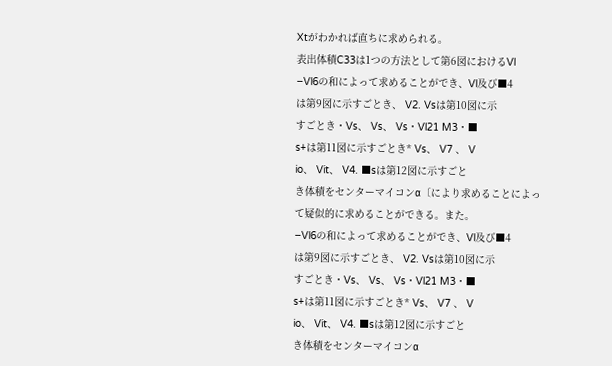Xtがわかれば直ちに求められる。
表出体積C33は1つの方法として第6図におけるVl
−Vl6の和によって求めることができ、Vl及び■4
は第9図に示すごとき、 V2. Vsは第10図に示
すごとき・Vs、 Vs、 Vs・Vl21 M3・■
s+は第11図に示すごとき* Vs、 V7 、 V
io、 Vit、 V4. ■sは第12図に示すごと
き体積をセンターマイコンα〔により求めることによっ
て疑似的に求めることができる。また。
−Vl6の和によって求めることができ、Vl及び■4
は第9図に示すごとき、 V2. Vsは第10図に示
すごとき・Vs、 Vs、 Vs・Vl21 M3・■
s+は第11図に示すごとき* Vs、 V7 、 V
io、 Vit、 V4. ■sは第12図に示すごと
き体積をセンターマイコンα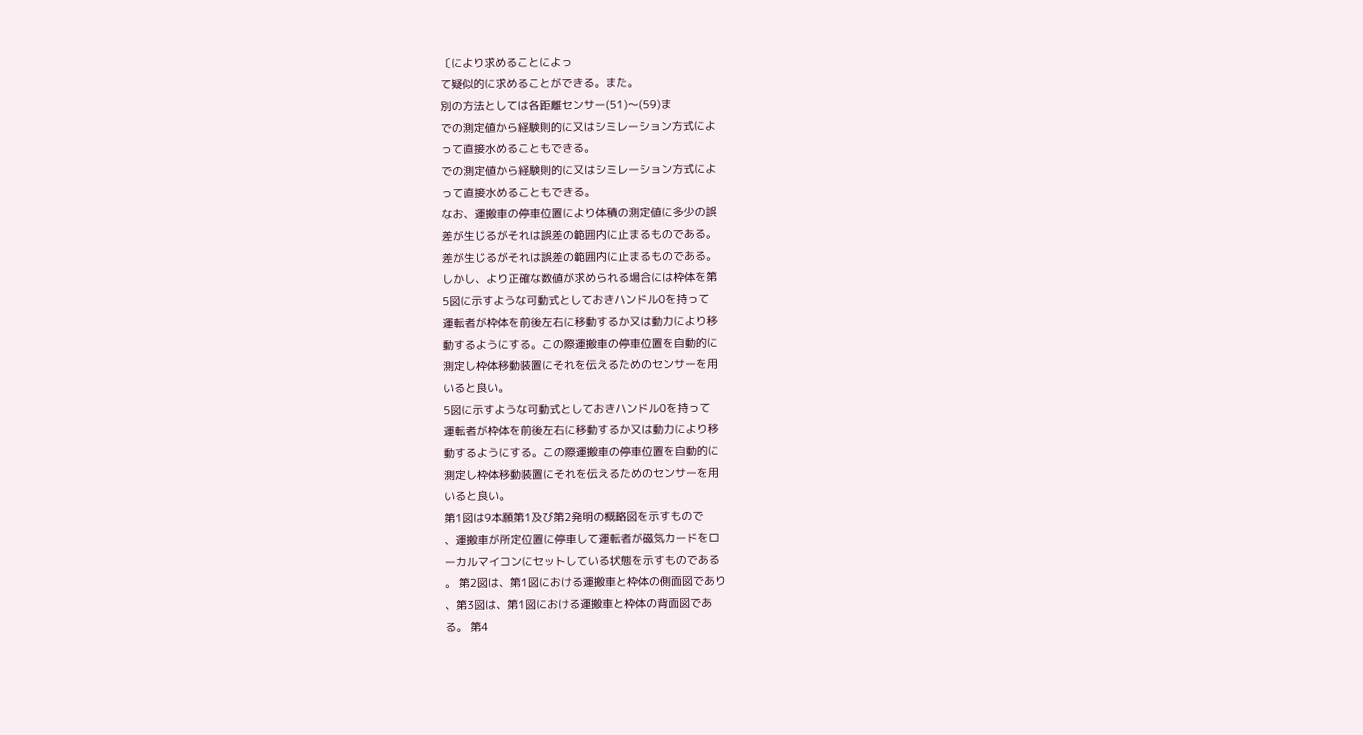〔により求めることによっ
て疑似的に求めることができる。また。
別の方法としては各距離センサー(51)〜(59)ま
での測定値から経験則的に又はシミレーション方式によ
って直接水めることもできる。
での測定値から経験則的に又はシミレーション方式によ
って直接水めることもできる。
なお、運搬車の停車位置により体積の測定値に多少の誤
差が生じるがそれは誤差の範囲内に止まるものである。
差が生じるがそれは誤差の範囲内に止まるものである。
しかし、より正確な数値が求められる場合には枠体を第
5図に示すような可動式としておきハンドル0を持って
運転者が枠体を前後左右に移動するか又は動力により移
動するようにする。この際運搬車の停車位置を自動的に
測定し枠体移動装置にそれを伝えるためのセンサーを用
いると良い。
5図に示すような可動式としておきハンドル0を持って
運転者が枠体を前後左右に移動するか又は動力により移
動するようにする。この際運搬車の停車位置を自動的に
測定し枠体移動装置にそれを伝えるためのセンサーを用
いると良い。
第1図は9本願第1及び第2発明の概略図を示すもので
、運搬車が所定位置に停車して運転者が磁気カードをロ
ーカルマイコンにセットしている状態を示すものである
。 第2図は、第1図における運搬車と枠体の側面図であり
、第3図は、第1図における運搬車と枠体の背面図であ
る。 第4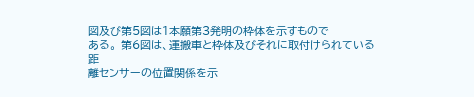図及び第5図は1本願第3発明の枠体を示すもので
ある。 第6図は、運搬車と枠体及びそれに取付けられている距
離センサーの位置関係を示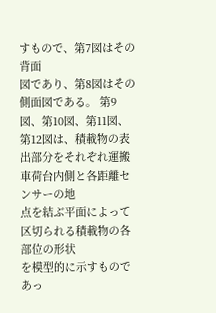すもので、第7図はその背面
図であり、第8図はその側面図である。 第9図、第10図、第11図、第12図は、積載物の表
出部分をそれぞれ運搬車荷台内側と各距離センサーの地
点を結ぶ平面によって区切られる積載物の各部位の形状
を模型的に示すものであっ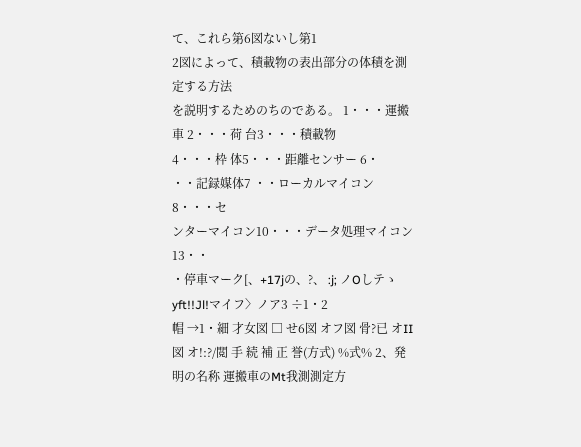て、これら第6図ないし第1
2図によって、積載物の表出部分の体積を測定する方法
を説明するためのちのである。 1・・・運搬車 2・・・荷 台3・・・積載物
4・・・枠 体5・・・距離センサー 6・
・・記録媒体7 ・・ローカルマイコン 8・・・セ
ンターマイコン10・・・データ処理マイコン13・・
・停車マーク[、+17jの、?、 :j; ノOしテゝyft!!Jl!マイフ〉ノア3 ÷1・2
帽 →1・細 才女図 □ せ6図 オフ図 骨?已 オII図 オ!:?/閲 手 続 補 正 誉(方式) %式% 2、発明の名称 運搬車のMt我測測定方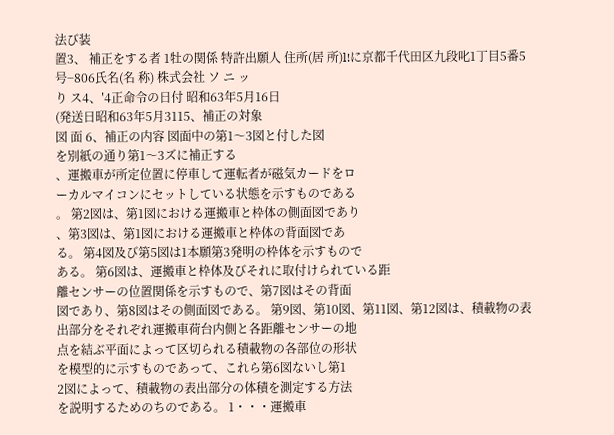法び装
置3、 補正をする者 1牡の関係 特許出願人 住所(居 所)l!に京都千代田区九段叱1丁目5番5
号−806氏名(名 称) 株式会社 ソ ニ ッ
り ス4、′4正命令の日付 昭和63年5月16日
(発送日昭和63年5月3115、補正の対象
図 面 6、補正の内容 図面中の第1〜3図と付した図
を別紙の通り第1〜3ズに補正する
、運搬車が所定位置に停車して運転者が磁気カードをロ
ーカルマイコンにセットしている状態を示すものである
。 第2図は、第1図における運搬車と枠体の側面図であり
、第3図は、第1図における運搬車と枠体の背面図であ
る。 第4図及び第5図は1本願第3発明の枠体を示すもので
ある。 第6図は、運搬車と枠体及びそれに取付けられている距
離センサーの位置関係を示すもので、第7図はその背面
図であり、第8図はその側面図である。 第9図、第10図、第11図、第12図は、積載物の表
出部分をそれぞれ運搬車荷台内側と各距離センサーの地
点を結ぶ平面によって区切られる積載物の各部位の形状
を模型的に示すものであって、これら第6図ないし第1
2図によって、積載物の表出部分の体積を測定する方法
を説明するためのちのである。 1・・・運搬車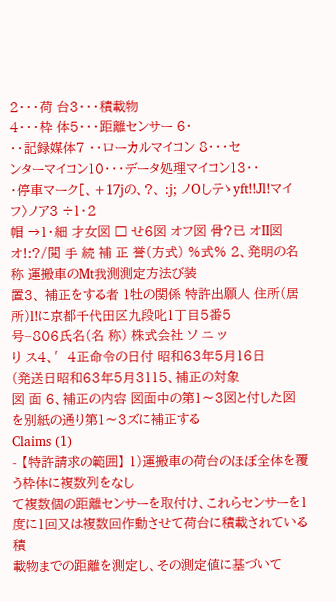2・・・荷 台3・・・積載物
4・・・枠 体5・・・距離センサー 6・
・・記録媒体7 ・・ローカルマイコン 8・・・セ
ンターマイコン10・・・データ処理マイコン13・・
・停車マーク[、+17jの、?、 :j; ノOしテゝyft!!Jl!マイフ〉ノア3 ÷1・2
帽 →1・細 才女図 □ せ6図 オフ図 骨?已 オII図 オ!:?/閲 手 続 補 正 誉(方式) %式% 2、発明の名称 運搬車のMt我測測定方法び装
置3、 補正をする者 1牡の関係 特許出願人 住所(居 所)l!に京都千代田区九段叱1丁目5番5
号−806氏名(名 称) 株式会社 ソ ニ ッ
り ス4、′4正命令の日付 昭和63年5月16日
(発送日昭和63年5月3115、補正の対象
図 面 6、補正の内容 図面中の第1〜3図と付した図
を別紙の通り第1〜3ズに補正する
Claims (1)
- 【特許請求の範囲】 1)運搬車の荷台のほぼ全体を覆う枠体に複数列をなし
て複数個の距離センサーを取付け、これらセンサーを1
度に1回又は複数回作動させて荷台に積載されている積
載物までの距離を測定し、その測定値に基づいて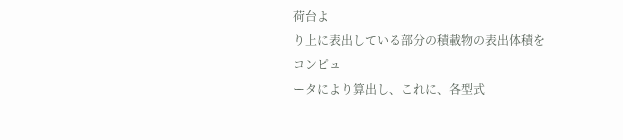荷台よ
り上に表出している部分の積載物の表出体積をコンピュ
ータにより算出し、これに、各型式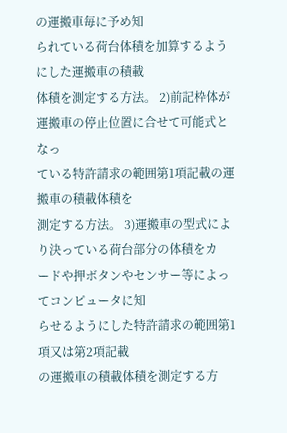の運搬車毎に予め知
られている荷台体積を加算するようにした運搬車の積載
体積を測定する方法。 2)前記枠体が運搬車の停止位置に合せて可能式となっ
ている特許請求の範囲第1項記載の運搬車の積載体積を
測定する方法。 3)運搬車の型式により決っている荷台部分の体積をカ
ードや押ボタンやセンサー等によってコンピュータに知
らせるようにした特許請求の範囲第1項又は第2項記載
の運搬車の積載体積を測定する方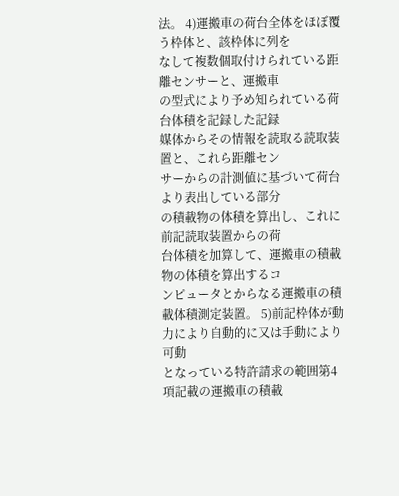法。 4)運搬車の荷台全体をほぼ覆う枠体と、該枠体に列を
なして複数個取付けられている距離センサーと、運搬車
の型式により予め知られている荷台体積を記録した記録
媒体からその情報を読取る読取装置と、これら距離セン
サーからの計測値に基づいて荷台より表出している部分
の積載物の体積を算出し、これに前記読取装置からの荷
台体積を加算して、運搬車の積載物の体積を算出するコ
ンピュータとからなる運搬車の積載体積測定装置。 5)前記枠体が動力により自動的に又は手動により可動
となっている特許請求の範囲第4項記載の運搬車の積載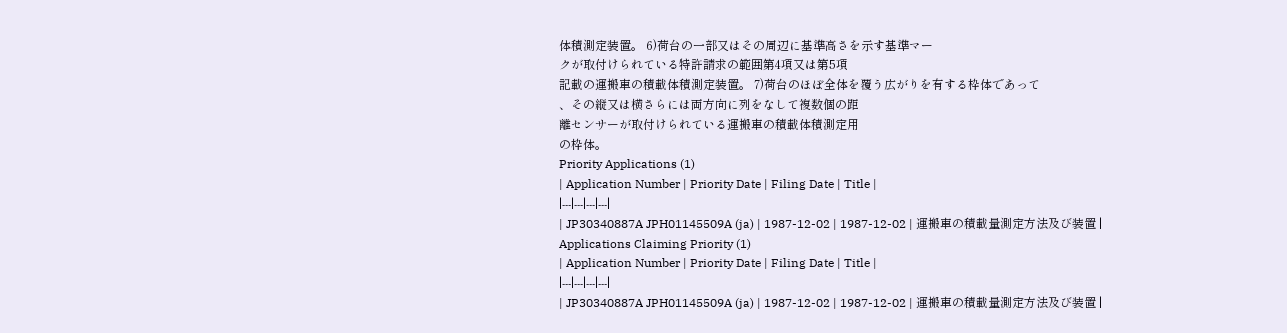体積測定装置。 6)荷台の一部又はその周辺に基準高さを示す基準マー
クが取付けられている特許請求の範囲第4項又は第5項
記載の運搬車の積載体積測定装置。 7)荷台のほぼ全体を覆う広がりを有する枠体であって
、その縦又は横さらには両方向に列をなして複数個の距
離センサーが取付けられている運搬車の積載体積測定用
の枠体。
Priority Applications (1)
| Application Number | Priority Date | Filing Date | Title |
|---|---|---|---|
| JP30340887A JPH01145509A (ja) | 1987-12-02 | 1987-12-02 | 運搬車の積載量測定方法及び装置 |
Applications Claiming Priority (1)
| Application Number | Priority Date | Filing Date | Title |
|---|---|---|---|
| JP30340887A JPH01145509A (ja) | 1987-12-02 | 1987-12-02 | 運搬車の積載量測定方法及び装置 |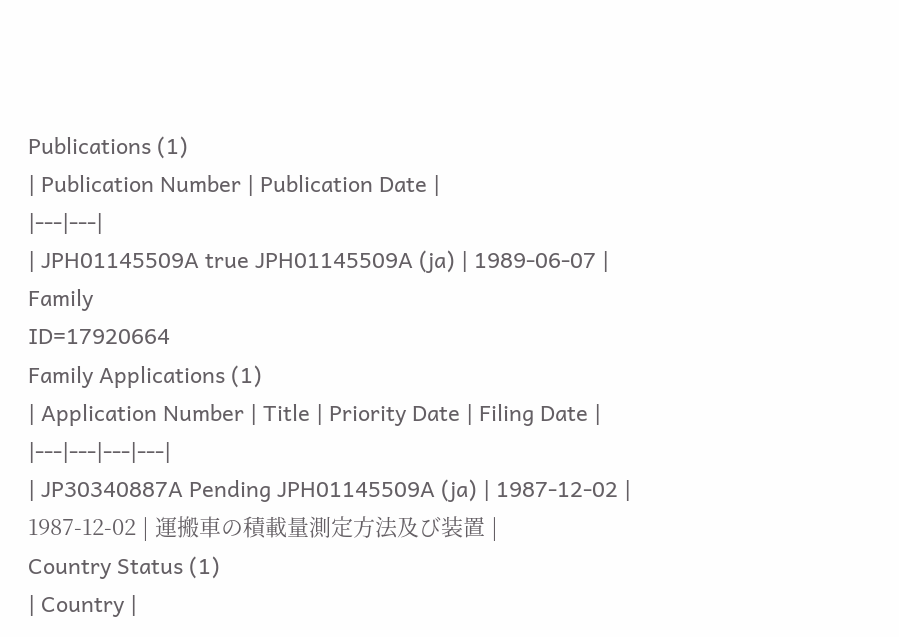Publications (1)
| Publication Number | Publication Date |
|---|---|
| JPH01145509A true JPH01145509A (ja) | 1989-06-07 |
Family
ID=17920664
Family Applications (1)
| Application Number | Title | Priority Date | Filing Date |
|---|---|---|---|
| JP30340887A Pending JPH01145509A (ja) | 1987-12-02 | 1987-12-02 | 運搬車の積載量測定方法及び装置 |
Country Status (1)
| Country |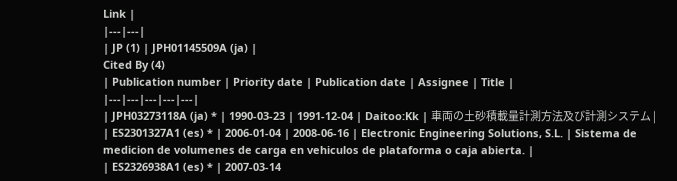Link |
|---|---|
| JP (1) | JPH01145509A (ja) |
Cited By (4)
| Publication number | Priority date | Publication date | Assignee | Title |
|---|---|---|---|---|
| JPH03273118A (ja) * | 1990-03-23 | 1991-12-04 | Daitoo:Kk | 車両の土砂積載量計測方法及び計測システム |
| ES2301327A1 (es) * | 2006-01-04 | 2008-06-16 | Electronic Engineering Solutions, S.L. | Sistema de medicion de volumenes de carga en vehiculos de plataforma o caja abierta. |
| ES2326938A1 (es) * | 2007-03-14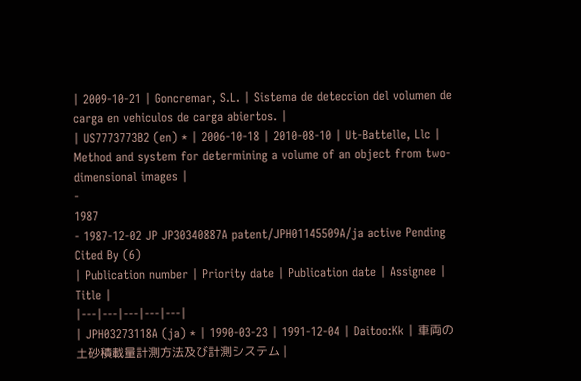| 2009-10-21 | Goncremar, S.L. | Sistema de deteccion del volumen de carga en vehiculos de carga abiertos. |
| US7773773B2 (en) * | 2006-10-18 | 2010-08-10 | Ut-Battelle, Llc | Method and system for determining a volume of an object from two-dimensional images |
-
1987
- 1987-12-02 JP JP30340887A patent/JPH01145509A/ja active Pending
Cited By (6)
| Publication number | Priority date | Publication date | Assignee | Title |
|---|---|---|---|---|
| JPH03273118A (ja) * | 1990-03-23 | 1991-12-04 | Daitoo:Kk | 車両の土砂積載量計測方法及び計測システム |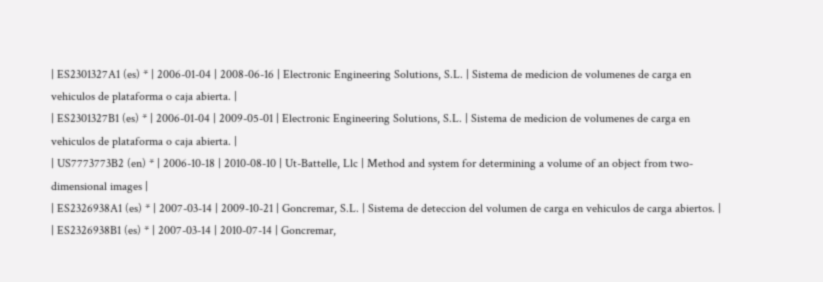| ES2301327A1 (es) * | 2006-01-04 | 2008-06-16 | Electronic Engineering Solutions, S.L. | Sistema de medicion de volumenes de carga en vehiculos de plataforma o caja abierta. |
| ES2301327B1 (es) * | 2006-01-04 | 2009-05-01 | Electronic Engineering Solutions, S.L. | Sistema de medicion de volumenes de carga en vehiculos de plataforma o caja abierta. |
| US7773773B2 (en) * | 2006-10-18 | 2010-08-10 | Ut-Battelle, Llc | Method and system for determining a volume of an object from two-dimensional images |
| ES2326938A1 (es) * | 2007-03-14 | 2009-10-21 | Goncremar, S.L. | Sistema de deteccion del volumen de carga en vehiculos de carga abiertos. |
| ES2326938B1 (es) * | 2007-03-14 | 2010-07-14 | Goncremar,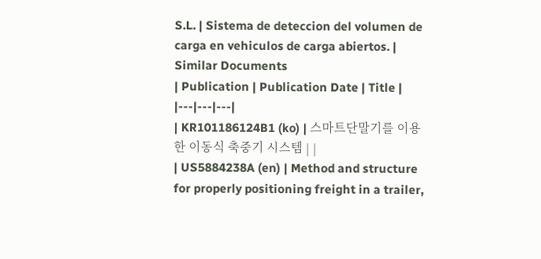S.L. | Sistema de deteccion del volumen de carga en vehiculos de carga abiertos. |
Similar Documents
| Publication | Publication Date | Title |
|---|---|---|
| KR101186124B1 (ko) | 스마트단말기를 이용한 이동식 축중기 시스템 | |
| US5884238A (en) | Method and structure for properly positioning freight in a trailer,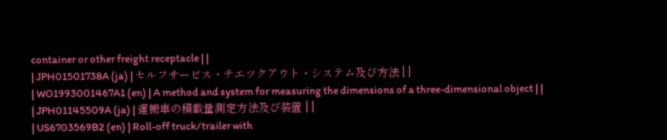container or other freight receptacle | |
| JPH01501738A (ja) | セルフサービス・チエツクアウト・システム及び方法 | |
| WO1993001467A1 (en) | A method and system for measuring the dimensions of a three-dimensional object | |
| JPH01145509A (ja) | 運搬車の積載量測定方法及び装置 | |
| US6703569B2 (en) | Roll-off truck/trailer with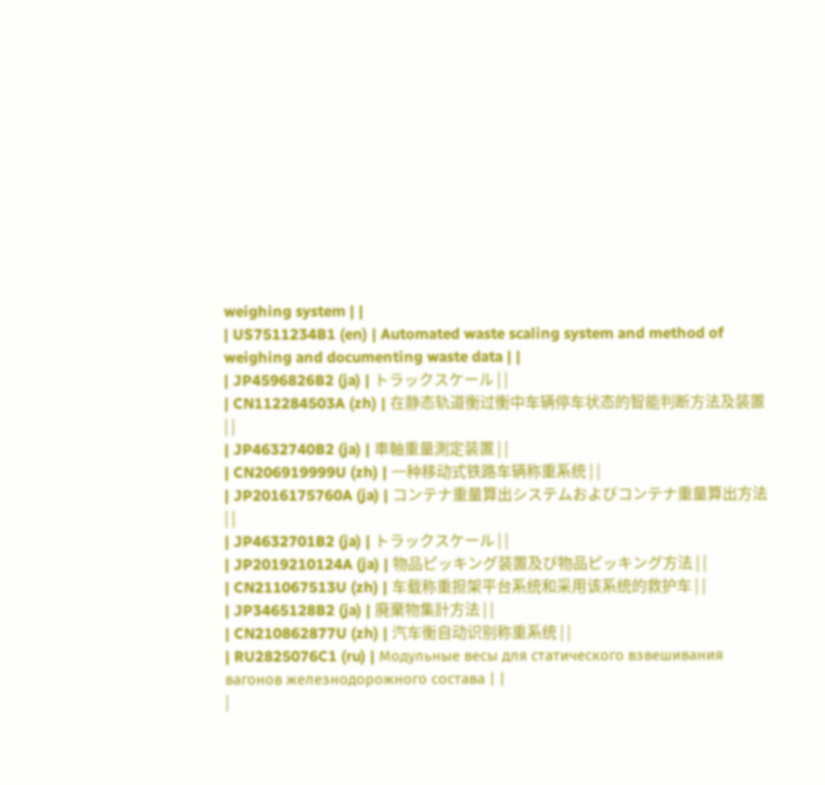weighing system | |
| US7511234B1 (en) | Automated waste scaling system and method of weighing and documenting waste data | |
| JP4596826B2 (ja) | トラックスケール | |
| CN112284503A (zh) | 在静态轨道衡过衡中车辆停车状态的智能判断方法及装置 | |
| JP4632740B2 (ja) | 車軸重量測定装置 | |
| CN206919999U (zh) | 一种移动式铁路车辆称重系统 | |
| JP2016175760A (ja) | コンテナ重量算出システムおよびコンテナ重量算出方法 | |
| JP4632701B2 (ja) | トラックスケール | |
| JP2019210124A (ja) | 物品ピッキング装置及び物品ピッキング方法 | |
| CN211067513U (zh) | 车载称重担架平台系统和采用该系统的救护车 | |
| JP3465128B2 (ja) | 廃棄物集計方法 | |
| CN210862877U (zh) | 汽车衡自动识别称重系统 | |
| RU2825076C1 (ru) | Модульные весы для статического взвешивания вагонов железнодорожного состава | |
|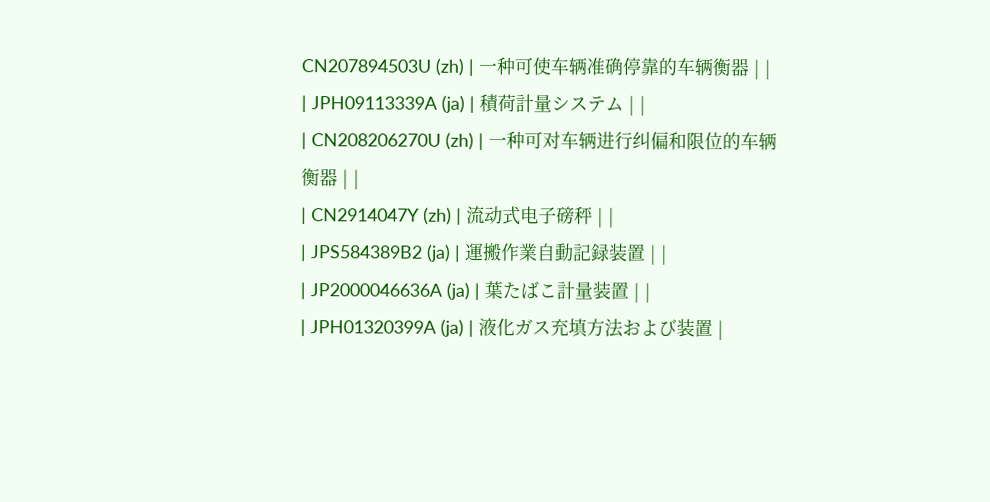CN207894503U (zh) | 一种可使车辆准确停靠的车辆衡器 | |
| JPH09113339A (ja) | 積荷計量システム | |
| CN208206270U (zh) | 一种可对车辆进行纠偏和限位的车辆衡器 | |
| CN2914047Y (zh) | 流动式电子磅秤 | |
| JPS584389B2 (ja) | 運搬作業自動記録装置 | |
| JP2000046636A (ja) | 葉たばこ計量装置 | |
| JPH01320399A (ja) | 液化ガス充填方法および装置 |